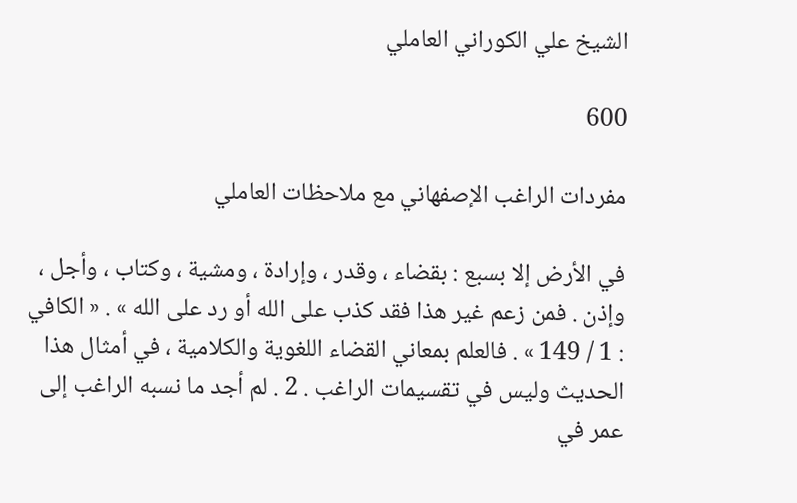الشيخ علي الكوراني العاملي

600

مفردات الراغب الإصفهاني مع ملاحظات العاملي

في الأرض إلا بسبع : بقضاء ، وقدر ، وإرادة ، ومشية ، وكتاب ، وأجل ، وإذن . فمن زعم غير هذا فقد كذب على الله أو رد على الله » . « الكافي : 1 / 149 » . فالعلم بمعاني القضاء اللغوية والكلامية ، في أمثال هذا الحديث وليس في تقسيمات الراغب . 2 . لم أجد ما نسبه الراغب إلى عمر في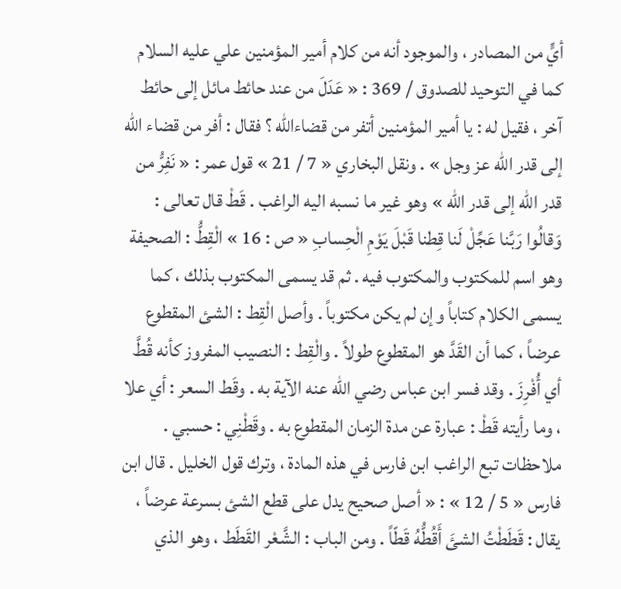أيٍّ من المصادر ، والموجود أنه من كلام أمير المؤمنين علي عليه السلام كما في التوحيد للصدوق / 369 : « عَدَلَ من عند حائط مائل إلى حائط آخر ، فقيل له : يا أمير المؤمنين أتفر من قضاءالله ؟ فقال : أفر من قضاء الله إلى قدر الله عز وجل » . ونقل البخاري « 7 / 21 » قول عمر : « نَفِرُّ من قدر الله إلى قدر الله » وهو غير ما نسبه اليه الراغب . قَطْ قال تعالى : وَقالُوا رَبَّنا عَجِّلْ لَنا قِطنا قَبْلَ يَوْمِ الْحِسابِ « ص : 16 » الْقِطُّ : الصحيفة وهو اسم للمكتوب والمكتوب فيه . ثم قد يسمى المكتوب بذلك ، كما يسمى الكلام كتاباً وإن لم يكن مكتوباً . وأصل الْقِط : الشئ المقطوع عرضاً ، كما أن القَدَّ هو المقطوع طولاً . والْقِط : النصيب المفروز كأنه قُطَّ أي أُفْرِزَ . وقد فسر ابن عباس رضي الله عنه الآية به . وقَط السعر : أي علا ، وما رأيته قَطْ : عبارة عن مدة الزمان المقطوع به . وقَطْنِي : حسبي . ملاحظات تبع الراغب ابن فارس في هذه المادة ، وترك قول الخليل . قال ابن فارس « 5 / 12 » : « أصل صحيح يدل على قطع الشئ بسرعة عرضاً ، يقال : قَطَطْتُ الشئَ أَقُطُّهُ قَطّاً . ومن الباب : الشَّعْر القَطَط ، وهو الذي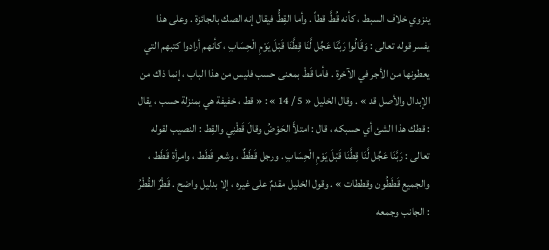ينزوي خلاف السبط ، كأنه قُطَّ قطاً . وأما القِطُّ فيقال إنه الصك بالجائزة . وعلى هذا يفسر قوله تعالى : وَقَالُوا رَبَّنَا عَجِّل لَّنَا قِطَّنَا قَبْلَ يَوْمِ الْحِسَابِ ، كأنهم أرادوا كتبهم التي يعطونها من الأجر في الآخرة . فأما قَطْ بمعنى حسب فليس من هذا الباب ، إنما ذاك من الإبدال والأصل قد » . وقال الخليل « 5 / 14 » : « قط ، خفيفة هي بمنزلة حسب ، يقال : قطك هذا الشئ أي حسبكه ، قال : امتلأَ الحَوْضُ وقالَ قَطْنِي والقِط : النصيب لقوله تعالى : رَبَّنَا عَجِّل لَّنَا قِطَّنَا قَبْلَ يَوْمِ الْحِسَابِ . ورجل قَطَطٌ ، وشعر قَطَط ، وامرأة قَطَط ، والجميع قَطَطُون وقططات » . وقول الخليل مقدمٌ على غيره ، إلا بدليل واضح . قَطْرٌ القُطْرُ : الجانب وجمعه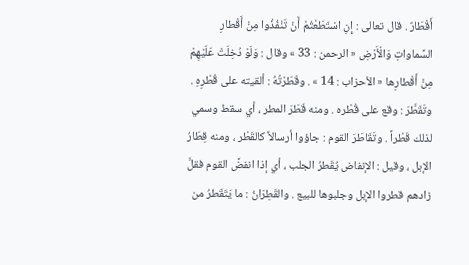أَقْطَارٌ . قال تعالى : إِنِ اسْتَطَعْتُمْ أَنْ تَنْفُذُوا مِنْ أَقْطارِ السَّماواتِ وَالْأَرْضِ « الرحمن : 33 » وقال : وَلَوْ دُخِلَتْ عَلَيْهِمْ مِنْ أَقْطارِها « الأحزاب : 14 » . وقَطَرْتُهُ : ألقيته على قُطْرِهِ . وتَقَطَّرَ : وقع على قُطْره . ومنه قَطَرَ المطر ، أي سقط وسمي لذلك قَطْراً . وتَقَاطَرَ القوم : جاؤوا أرسالاً كالقَطْر ، ومنه قِطَارُ الإبل ، وقيل : الإنفاض يُقَطرُ الجلب ، أي إذا انفضَّ القوم فقلَّ زادهم قطروا الإبل وجلبوها للبيع . والقَطِرَانُ : ما يَتَقَطرُ من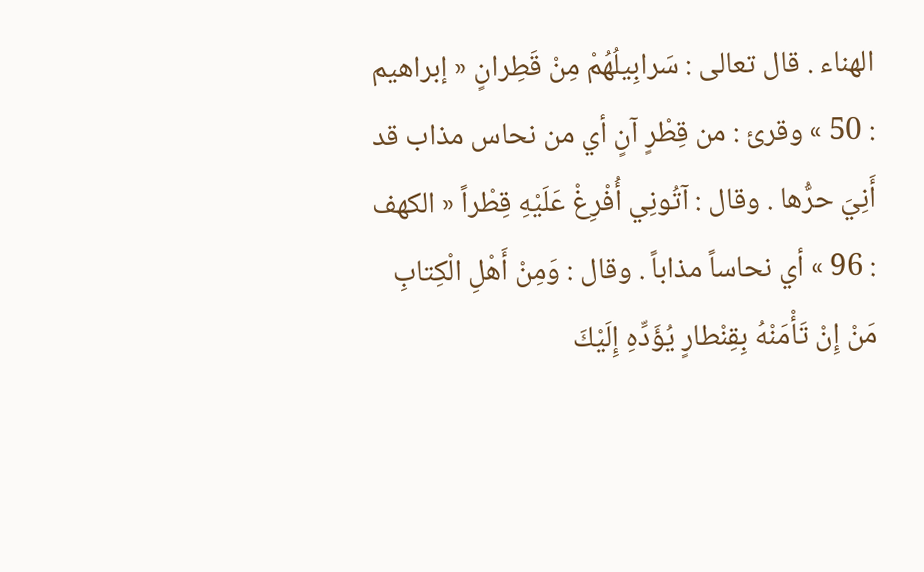الهناء . قال تعالى : سَرابِيلُهُمْ مِنْ قَطِرانٍ « إبراهيم : 50 » وقرئ : من قِطْرٍ آنٍ أي من نحاس مذاب قد أَنِيَ حرُّها . وقال : آتُونِي أُفْرِغْ عَلَيْهِ قِطْراً « الكهف : 96 » أي نحاساً مذاباً . وقال : وَمِنْ أَهْلِ الْكِتابِ مَنْ إِنْ تَأْمَنْهُ بِقِنْطارٍ يُؤَدِّهِ إِلَيْكَ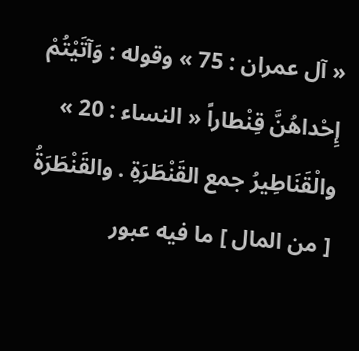« آل عمران : 75 » وقوله : وَآتَيْتُمْ إِحْداهُنَّ قِنْطاراً « النساء : 20 » والْقَنَاطِيرُ جمع القَنْطَرَةِ . والقَنْطَرَةُ [ من المال ] ما فيه عبور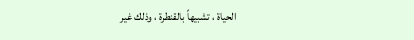الحياة ، تشبيهاً بالقنطرة ، وذلك غير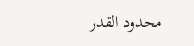محدود القدر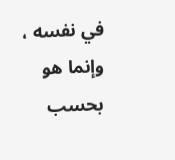في نفسه ، وإنما هو بحسب